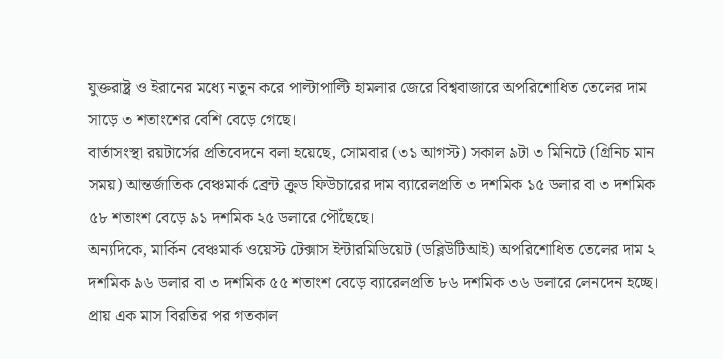যুক্তরাষ্ট্র ও ইরানের মধ্যে নতুন করে পাল্টাপাল্টি হামলার জেরে বিশ্ববাজারে অপরিশোধিত তেলের দাম সাড়ে ৩ শতাংশের বেশি বেড়ে গেছে।
বার্তাসংস্থা রয়টার্সের প্রতিবেদনে বলা হয়েছে, সোমবার (৩১ আগস্ট) সকাল ৯টা ৩ মিনিটে (গ্রিনিচ মান সময়) আন্তর্জাতিক বেঞ্চমার্ক ব্রেন্ট ক্রুড ফিউচারের দাম ব্যারেলপ্রতি ৩ দশমিক ১৫ ডলার বা ৩ দশমিক ৫৮ শতাংশ বেড়ে ৯১ দশমিক ২৫ ডলারে পৌঁছেছে।
অন্যদিকে, মার্কিন বেঞ্চমার্ক ওয়েস্ট টেক্সাস ইন্টারমিডিয়েট (ডব্লিউটিআই) অপরিশোধিত তেলের দাম ২ দশমিক ৯৬ ডলার বা ৩ দশমিক ৫৫ শতাংশ বেড়ে ব্যারেলপ্রতি ৮৬ দশমিক ৩৬ ডলারে লেনদেন হচ্ছে।
প্রায় এক মাস বিরতির পর গতকাল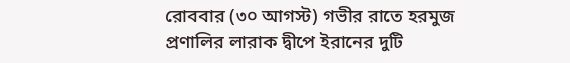রোববার (৩০ আগস্ট) গভীর রাতে হরমুজ প্রণালির লারাক দ্বীপে ইরানের দুটি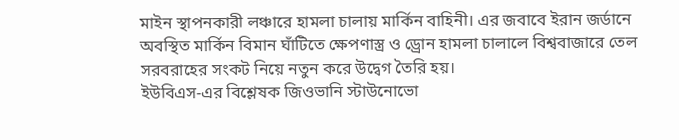মাইন স্থাপনকারী লঞ্চারে হামলা চালায় মার্কিন বাহিনী। এর জবাবে ইরান জর্ডানে অবস্থিত মার্কিন বিমান ঘাঁটিতে ক্ষেপণাস্ত্র ও ড্রোন হামলা চালালে বিশ্ববাজারে তেল সরবরাহের সংকট নিয়ে নতুন করে উদ্বেগ তৈরি হয়।
ইউবিএস-এর বিশ্লেষক জিওভানি স্টাউনোভো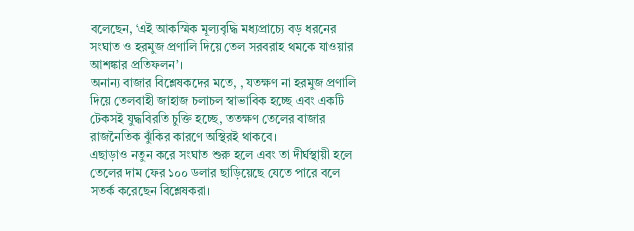বলেছেন, ‘এই আকস্মিক মূল্যবৃদ্ধি মধ্যপ্রাচ্যে বড় ধরনের সংঘাত ও হরমুজ প্রণালি দিয়ে তেল সরবরাহ থমকে যাওয়ার আশঙ্কার প্রতিফলন’।
অনান্য বাজার বিশ্লেষকদের মতে, , যতক্ষণ না হরমুজ প্রণালি দিয়ে তেলবাহী জাহাজ চলাচল স্বাভাবিক হচ্ছে এবং একটি টেকসই যুদ্ধবিরতি চুক্তি হচ্ছে, ততক্ষণ তেলের বাজার রাজনৈতিক ঝুঁকির কারণে অস্থিরই থাকবে।
এছাড়াও নতুন করে সংঘাত শুরু হলে এবং তা দীর্ঘস্থায়ী হলে তেলের দাম ফের ১০০ ডলার ছাড়িয়েছে যেতে পারে বলে সতর্ক করেছেন বিশ্লেষকরা।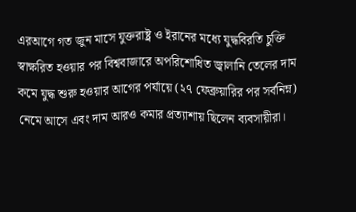এরআগে গত জুন মাসে যুক্তরাষ্ট্র ও ইরানের মধ্যে যুদ্ধবিরতি চুক্তি স্বাক্ষরিত হওয়ার পর বিশ্ববাজারে অপরিশোধিত জ্বালানি তেলের দাম কমে যুদ্ধ শুরু হওয়ার আগের পর্যায়ে (২৭ ফেব্রুয়ারির পর সর্বনিম্ন) নেমে আসে এবং দাম আরও কমার প্রত্যাশায় ছিলেন ব্যবসায়ীরা।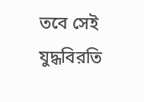তবে সেই যুদ্ধবিরতি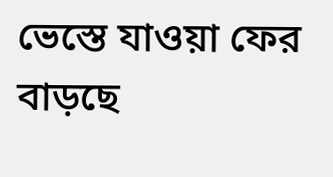ভেস্তে যাওয়া ফের বাড়ছে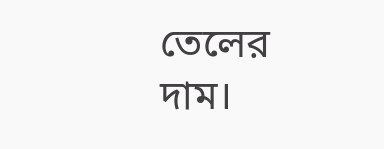তেলের দাম।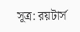সূত্র: রয়টার্স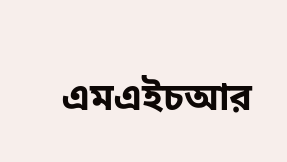এমএইচআর